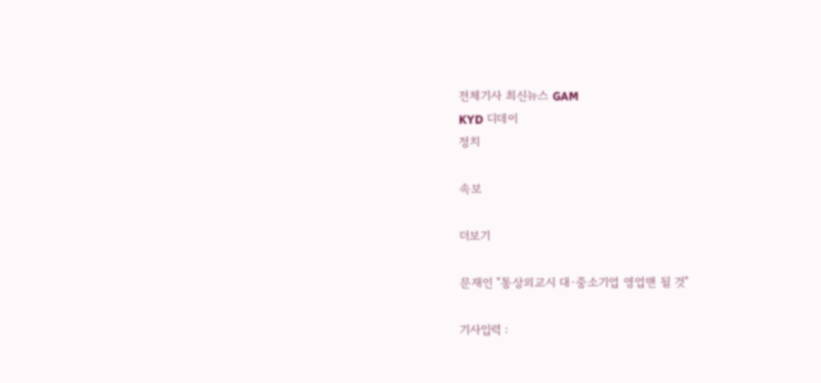전체기사 최신뉴스 GAM
KYD 디데이
정치

속보

더보기

문재인 "통상외교시 대·중소기업 영업맨 될 것"

기사입력 :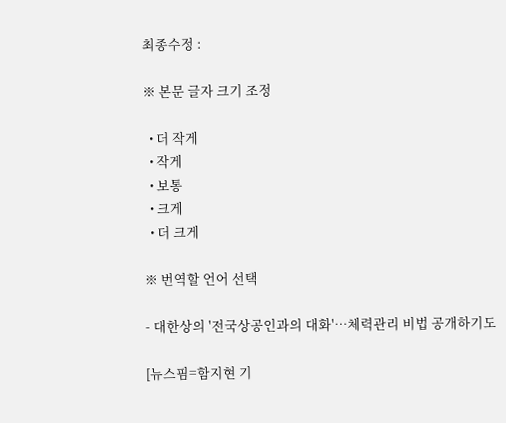최종수정 :

※ 본문 글자 크기 조정

  • 더 작게
  • 작게
  • 보통
  • 크게
  • 더 크게

※ 번역할 언어 선택

- 대한상의 '전국상공인과의 대화'…체력관리 비법 공개하기도

[뉴스핌=함지현 기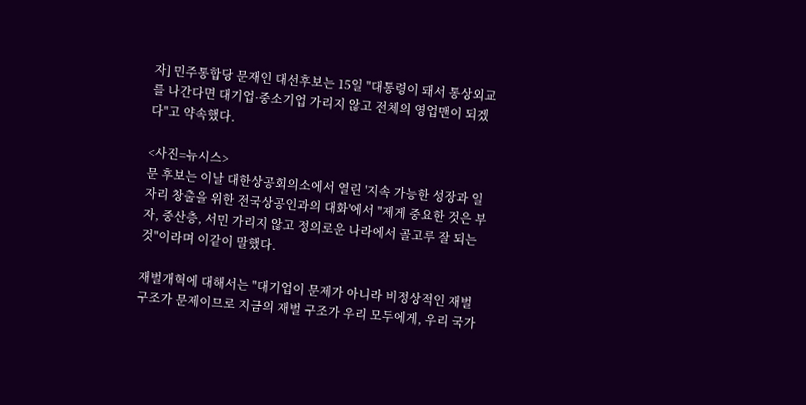자] 민주통합당 문재인 대선후보는 15일 "대통령이 돼서 통상외교를 나간다면 대기업·중소기업 가리지 않고 전체의 영업맨이 되겠다"고 약속했다.

<사진=뉴시스>
문 후보는 이날 대한상공회의소에서 열린 '지속 가능한 성장과 일자리 창출을 위한 전국상공인과의 대화'에서 "제게 중요한 것은 부자, 중산층, 서민 가리지 않고 정의로운 나라에서 골고루 잘 되는 것"이라며 이같이 말했다.

재벌개혁에 대해서는 "대기업이 문제가 아니라 비정상적인 재벌 구조가 문제이므로 지금의 재벌 구조가 우리 모두에게, 우리 국가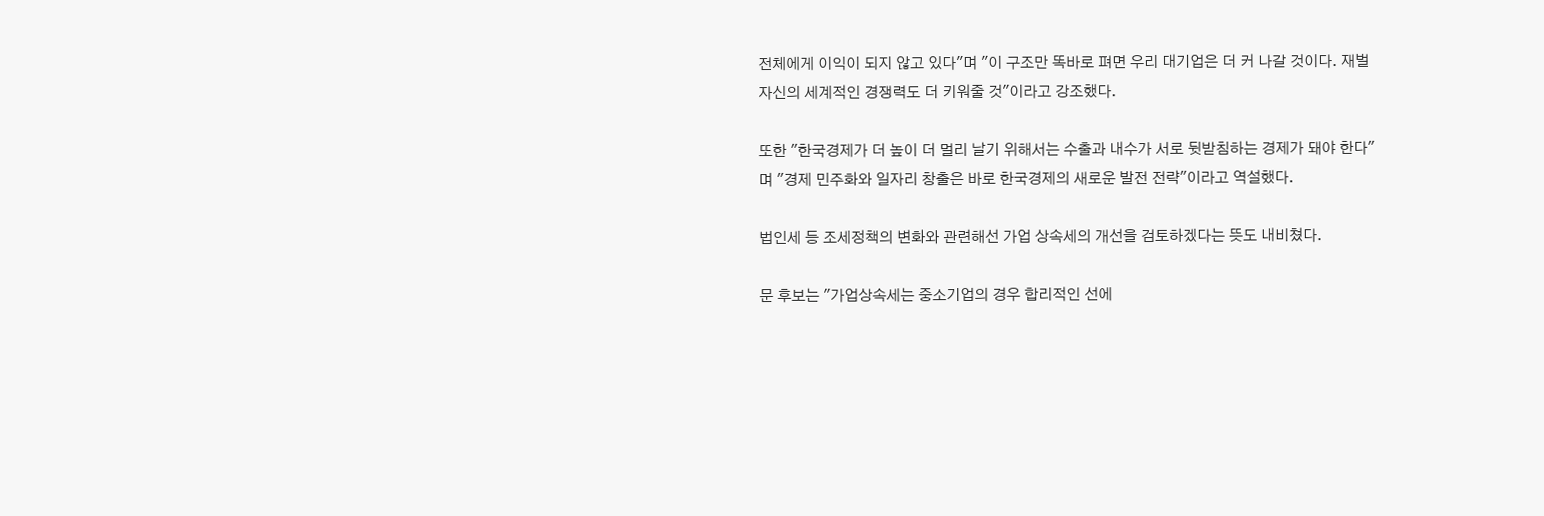전체에게 이익이 되지 않고 있다"며 "이 구조만 똑바로 펴면 우리 대기업은 더 커 나갈 것이다. 재벌 자신의 세계적인 경쟁력도 더 키워줄 것"이라고 강조했다.

또한 "한국경제가 더 높이 더 멀리 날기 위해서는 수출과 내수가 서로 뒷받침하는 경제가 돼야 한다"며 "경제 민주화와 일자리 창출은 바로 한국경제의 새로운 발전 전략"이라고 역설했다.

법인세 등 조세정책의 변화와 관련해선 가업 상속세의 개선을 검토하겠다는 뜻도 내비쳤다.

문 후보는 "가업상속세는 중소기업의 경우 합리적인 선에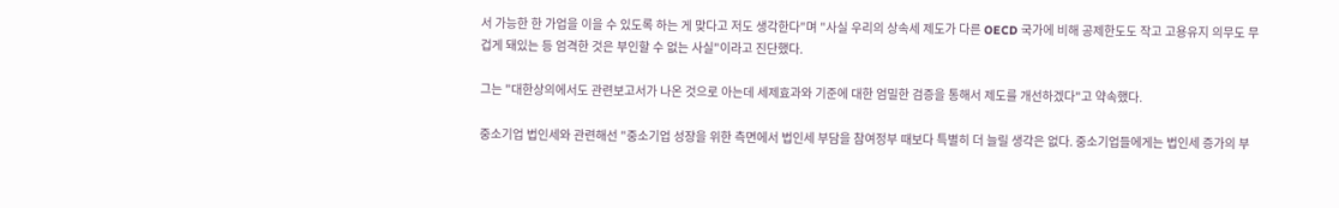서 가능한 한 가업을 이을 수 있도록 하는 게 맞다고 저도 생각한다"며 "사실 우리의 상속세 제도가 다른 OECD 국가에 비해 공제한도도 작고 고용유지 의무도 무겁게 돼있는 등 엄격한 것은 부인할 수 없는 사실"이라고 진단했다.

그는 "대한상의에서도 관련보고서가 나온 것으로 아는데 세제효과와 기준에 대한 엄밀한 검증을 통해서 제도를 개선하겠다"고 약속했다.

중소기업 법인세와 관련해선 "중소기업 성장을 위한 측면에서 법인세 부담을 참여정부 때보다 특별히 더 늘릴 생각은 없다. 중소기업들에게는 법인세 증가의 부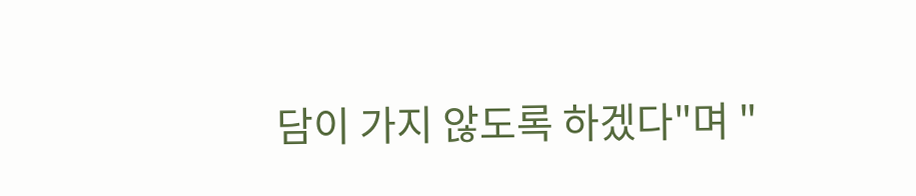담이 가지 않도록 하겠다"며 "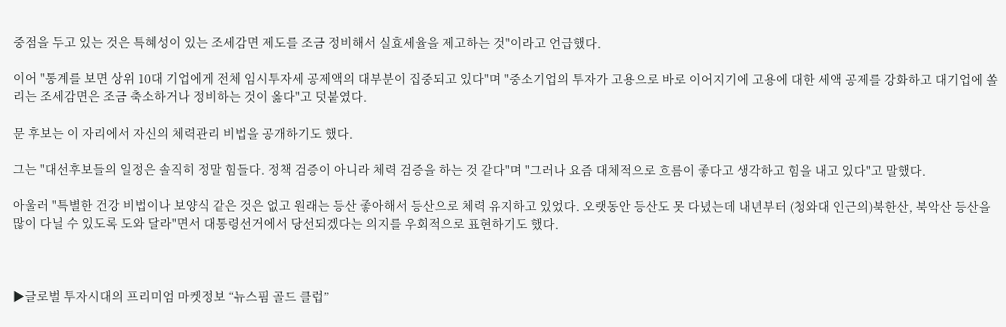중점을 두고 있는 것은 특혜성이 있는 조세감면 제도를 조금 정비해서 실효세율을 제고하는 것"이라고 언급했다.

이어 "통계를 보면 상위 10대 기업에게 전체 임시투자세 공제액의 대부분이 집중되고 있다"며 "중소기업의 투자가 고용으로 바로 이어지기에 고용에 대한 세액 공제를 강화하고 대기업에 쏠리는 조세감면은 조금 축소하거나 정비하는 것이 옳다"고 덧붙였다.

문 후보는 이 자리에서 자신의 체력관리 비법을 공개하기도 했다.

그는 "대선후보들의 일정은 솔직히 정말 힘들다. 정책 검증이 아니라 체력 검증을 하는 것 같다"며 "그러나 요즘 대체적으로 흐름이 좋다고 생각하고 힘을 내고 있다"고 말했다.

아울러 "특별한 건강 비법이나 보양식 같은 것은 없고 원래는 등산 좋아해서 등산으로 체력 유지하고 있었다. 오랫동안 등산도 못 다녔는데 내년부터 (청와대 인근의)북한산, 북악산 등산을 많이 다닐 수 있도록 도와 달라"면서 대통령선거에서 당선되겠다는 의지를 우회적으로 표현하기도 했다.



▶글로벌 투자시대의 프리미엄 마켓정보 “뉴스핌 골드 클럽”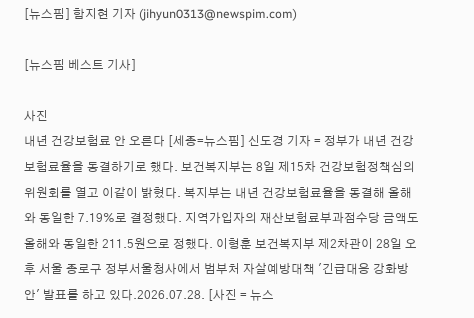[뉴스핌] 함지현 기자 (jihyun0313@newspim.com)

[뉴스핌 베스트 기사]

사진
내년 건강보험료 안 오른다 [세종=뉴스핌] 신도경 기자 = 정부가 내년 건강보험료율을 동결하기로 했다. 보건복지부는 8일 제15차 건강보험정책심의위원회를 열고 이같이 밝혔다. 복지부는 내년 건강보험료율을 동결해 올해와 동일한 7.19%로 결정했다. 지역가입자의 재산보험료부과점수당 금액도 올해와 동일한 211.5원으로 정했다. 이형훈 보건복지부 제2차관이 28일 오후 서울 종로구 정부서울청사에서 범부처 자살예방대책 '긴급대응 강화방안' 발표를 하고 있다.2026.07.28. [사진 = 뉴스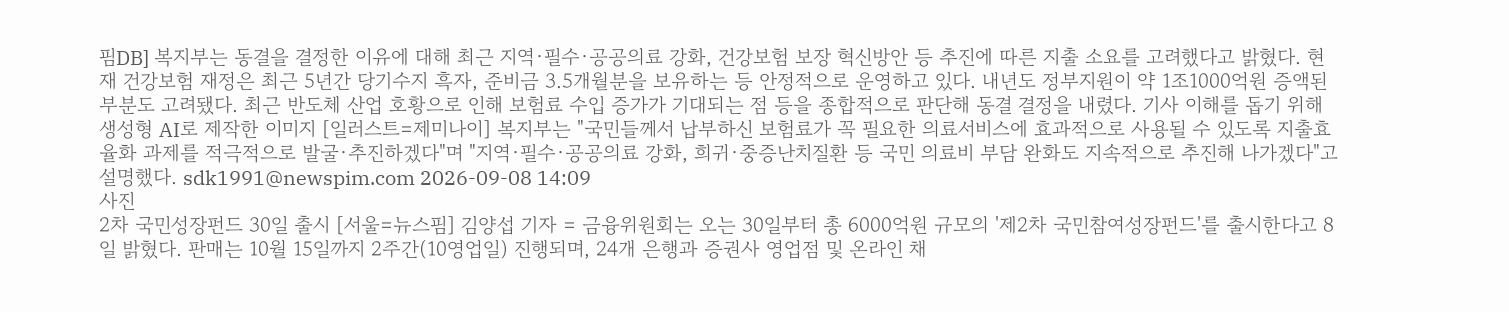핌DB] 복지부는 동결을 결정한 이유에 대해 최근 지역·필수·공공의료 강화, 건강보험 보장 혁신방안 등 추진에 따른 지출 소요를 고려했다고 밝혔다. 현재 건강보험 재정은 최근 5년간 당기수지 흑자, 준비금 3.5개월분을 보유하는 등 안정적으로 운영하고 있다. 내년도 정부지원이 약 1조1000억원 증액된 부분도 고려됐다. 최근 반도체 산업 호황으로 인해 보험료 수입 증가가 기대되는 점 등을 종합적으로 판단해 동결 결정을 내렸다. 기사 이해를 돕기 위해 생성형 AI로 제작한 이미지 [일러스트=제미나이] 복지부는 "국민들께서 납부하신 보험료가 꼭 필요한 의료서비스에 효과적으로 사용될 수 있도록 지출효율화 과제를 적극적으로 발굴·추진하겠다"며 "지역·필수·공공의료 강화, 희귀·중증난치질환 등 국민 의료비 부담 완화도 지속적으로 추진해 나가겠다"고 설명했다. sdk1991@newspim.com 2026-09-08 14:09
사진
2차 국민성장펀드 30일 출시 [서울=뉴스핌] 김양섭 기자 = 금융위원회는 오는 30일부터 총 6000억원 규모의 '제2차 국민참여성장펀드'를 출시한다고 8일 밝혔다. 판매는 10월 15일까지 2주간(10영업일) 진행되며, 24개 은행과 증권사 영업점 및 온라인 채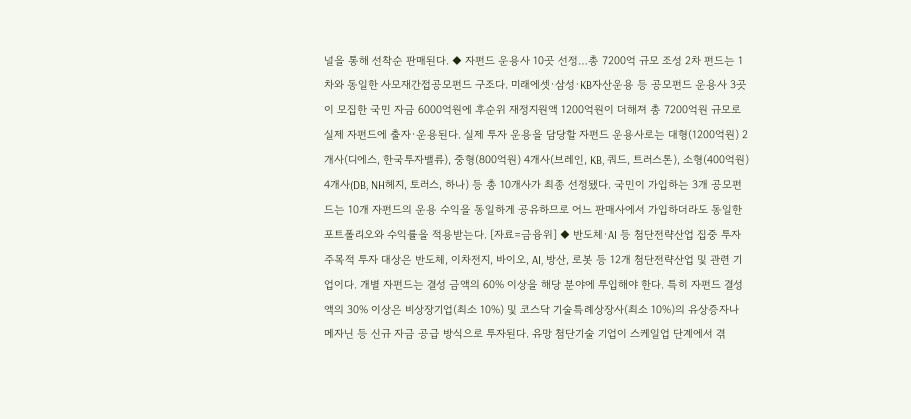널을 통해 선착순 판매된다. ◆ 자펀드 운용사 10곳 선정…총 7200억 규모 조성 2차 펀드는 1차와 동일한 사모재간접공모펀드 구조다. 미래에셋·삼성·KB자산운용 등 공모펀드 운용사 3곳이 모집한 국민 자금 6000억원에 후순위 재정지원액 1200억원이 더해져 총 7200억원 규모로 실제 자펀드에 출자·운용된다. 실제 투자 운용을 담당할 자펀드 운용사로는 대형(1200억원) 2개사(디에스, 한국투자밸류), 중형(800억원) 4개사(브레인, KB, 쿼드, 트러스톤), 소형(400억원) 4개사(DB, NH헤지, 토러스, 하나) 등 총 10개사가 최종 선정됐다. 국민이 가입하는 3개 공모펀드는 10개 자펀드의 운용 수익을 동일하게 공유하므로 어느 판매사에서 가입하더라도 동일한 포트폴리오와 수익률을 적용받는다. [자료=금융위] ◆ 반도체·AI 등 첨단전략산업 집중 투자 주목적 투자 대상은 반도체, 이차전지, 바이오, AI, 방산, 로봇 등 12개 첨단전략산업 및 관련 기업이다. 개별 자펀드는 결성 금액의 60% 이상을 해당 분야에 투입해야 한다. 특히 자펀드 결성액의 30% 이상은 비상장기업(최소 10%) 및 코스닥 기술특례상장사(최소 10%)의 유상증자나 메자닌 등 신규 자금 공급 방식으로 투자된다. 유망 첨단기술 기업이 스케일업 단계에서 겪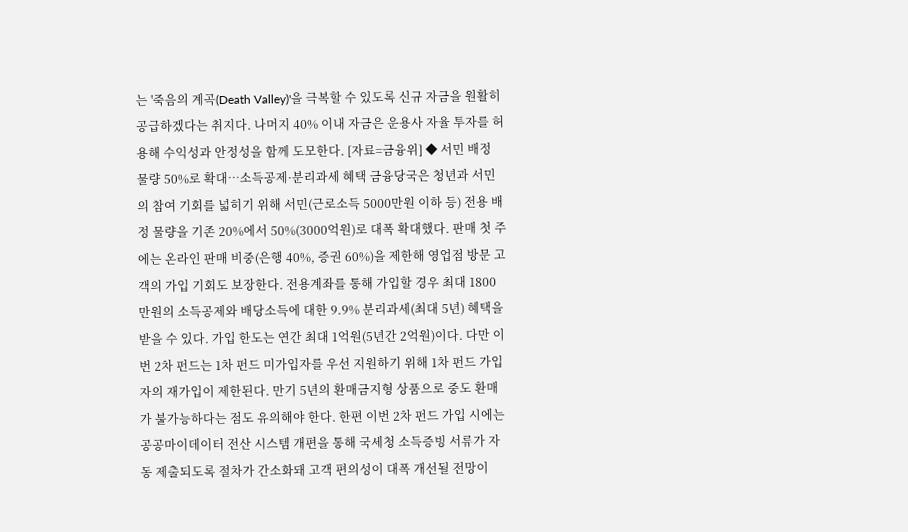는 '죽음의 계곡(Death Valley)'을 극복할 수 있도록 신규 자금을 원활히 공급하겠다는 취지다. 나머지 40% 이내 자금은 운용사 자율 투자를 허용해 수익성과 안정성을 함께 도모한다. [자료=금융위] ◆ 서민 배정 물량 50%로 확대…소득공제·분리과세 혜택 금융당국은 청년과 서민의 참여 기회를 넓히기 위해 서민(근로소득 5000만원 이하 등) 전용 배정 물량을 기존 20%에서 50%(3000억원)로 대폭 확대했다. 판매 첫 주에는 온라인 판매 비중(은행 40%, 증권 60%)을 제한해 영업점 방문 고객의 가입 기회도 보장한다. 전용계좌를 통해 가입할 경우 최대 1800만원의 소득공제와 배당소득에 대한 9.9% 분리과세(최대 5년) 혜택을 받을 수 있다. 가입 한도는 연간 최대 1억원(5년간 2억원)이다. 다만 이번 2차 펀드는 1차 펀드 미가입자를 우선 지원하기 위해 1차 펀드 가입자의 재가입이 제한된다. 만기 5년의 환매금지형 상품으로 중도 환매가 불가능하다는 점도 유의해야 한다. 한편 이번 2차 펀드 가입 시에는 공공마이데이터 전산 시스템 개편을 통해 국세청 소득증빙 서류가 자동 제출되도록 절차가 간소화돼 고객 편의성이 대폭 개선될 전망이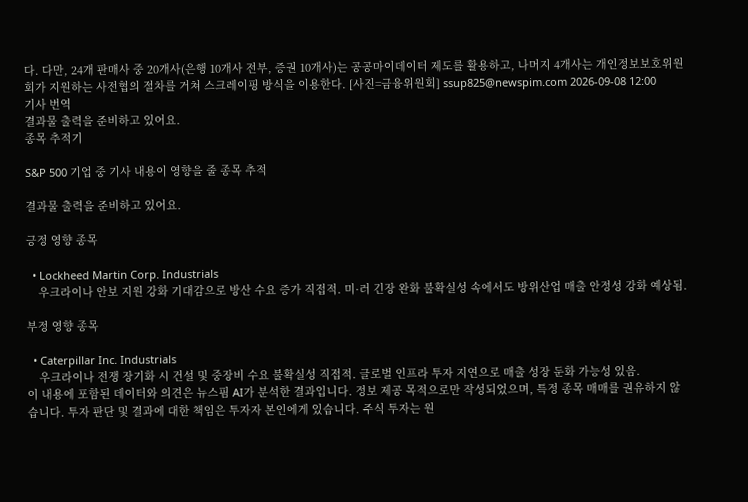다. 다만, 24개 판매사 중 20개사(은행 10개사 전부, 증권 10개사)는 공공마이데이터 제도를 활용하고, 나머지 4개사는 개인정보보호위원회가 지원하는 사전협의 절차를 거쳐 스크레이핑 방식을 이용한다. [사진=금융위원회] ssup825@newspim.com 2026-09-08 12:00
기사 번역
결과물 출력을 준비하고 있어요.
종목 추적기

S&P 500 기업 중 기사 내용이 영향을 줄 종목 추적

결과물 출력을 준비하고 있어요.

긍정 영향 종목

  • Lockheed Martin Corp. Industrials
    우크라이나 안보 지원 강화 기대감으로 방산 수요 증가 직접적. 미·러 긴장 완화 불확실성 속에서도 방위산업 매출 안정성 강화 예상됨.

부정 영향 종목

  • Caterpillar Inc. Industrials
    우크라이나 전쟁 장기화 시 건설 및 중장비 수요 불확실성 직접적. 글로벌 인프라 투자 지연으로 매출 성장 둔화 가능성 있음.
이 내용에 포함된 데이터와 의견은 뉴스핌 AI가 분석한 결과입니다. 정보 제공 목적으로만 작성되었으며, 특정 종목 매매를 권유하지 않습니다. 투자 판단 및 결과에 대한 책임은 투자자 본인에게 있습니다. 주식 투자는 원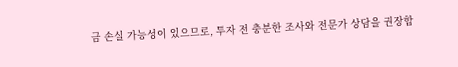금 손실 가능성이 있으므로, 투자 전 충분한 조사와 전문가 상담을 권장합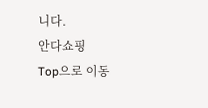니다.
안다쇼핑
Top으로 이동